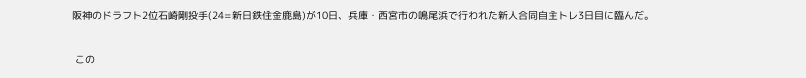阪神のドラフト2位石崎剛投手(24=新日鉄住金鹿島)が10日、兵庫・西宮市の鳴尾浜で行われた新人合同自主トレ3日目に臨んだ。

 この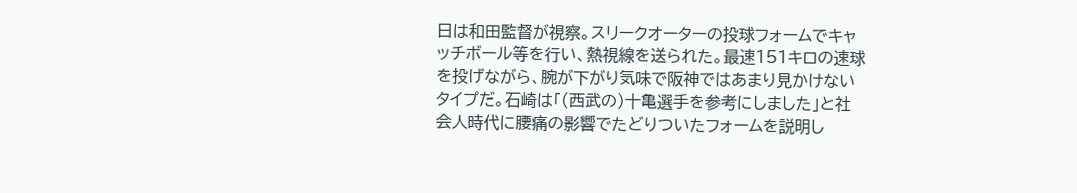日は和田監督が視察。スリークオーターの投球フォームでキャッチボール等を行い、熱視線を送られた。最速151キロの速球を投げながら、腕が下がり気味で阪神ではあまり見かけないタイプだ。石崎は「(西武の)十亀選手を参考にしました」と社会人時代に腰痛の影響でたどりついたフォームを説明し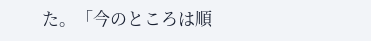た。「今のところは順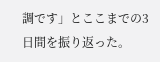調です」とここまでの3日間を振り返った。